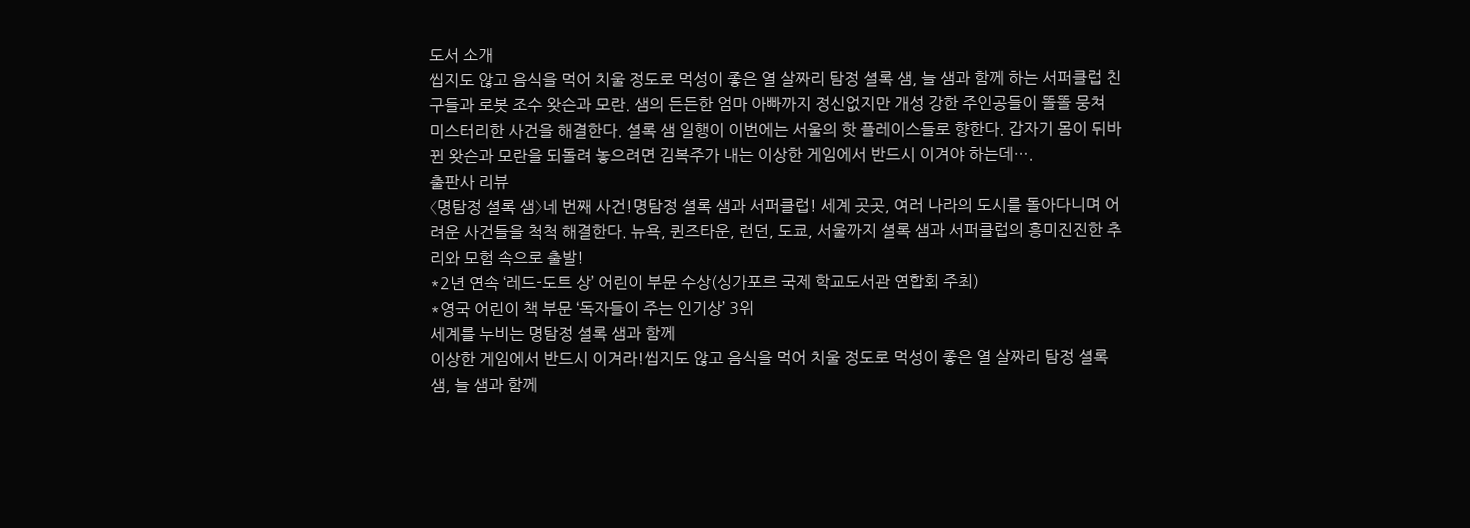도서 소개
씹지도 않고 음식을 먹어 치울 정도로 먹성이 좋은 열 살짜리 탐정 셜록 샘, 늘 샘과 함께 하는 서퍼클럽 친구들과 로봇 조수 왓슨과 모란. 샘의 든든한 엄마 아빠까지 정신없지만 개성 강한 주인공들이 똘똘 뭉쳐 미스터리한 사건을 해결한다. 셜록 샘 일행이 이번에는 서울의 핫 플레이스들로 향한다. 갑자기 몸이 뒤바뀐 왓슨과 모란을 되돌려 놓으려면 김복주가 내는 이상한 게임에서 반드시 이겨야 하는데….
출판사 리뷰
〈명탐정 셜록 샘〉네 번째 사건!명탐정 셜록 샘과 서퍼클럽! 세계 곳곳, 여러 나라의 도시를 돌아다니며 어려운 사건들을 척척 해결한다. 뉴욕, 퀸즈타운, 런던, 도쿄, 서울까지 셜록 샘과 서퍼클럽의 흥미진진한 추리와 모험 속으로 출발!
*2년 연속 ‘레드-도트 상’ 어린이 부문 수상(싱가포르 국제 학교도서관 연합회 주최)
*영국 어린이 책 부문 ‘독자들이 주는 인기상’ 3위
세계를 누비는 명탐정 셜록 샘과 함께
이상한 게임에서 반드시 이겨라!씹지도 않고 음식을 먹어 치울 정도로 먹성이 좋은 열 살짜리 탐정 셜록 샘, 늘 샘과 함께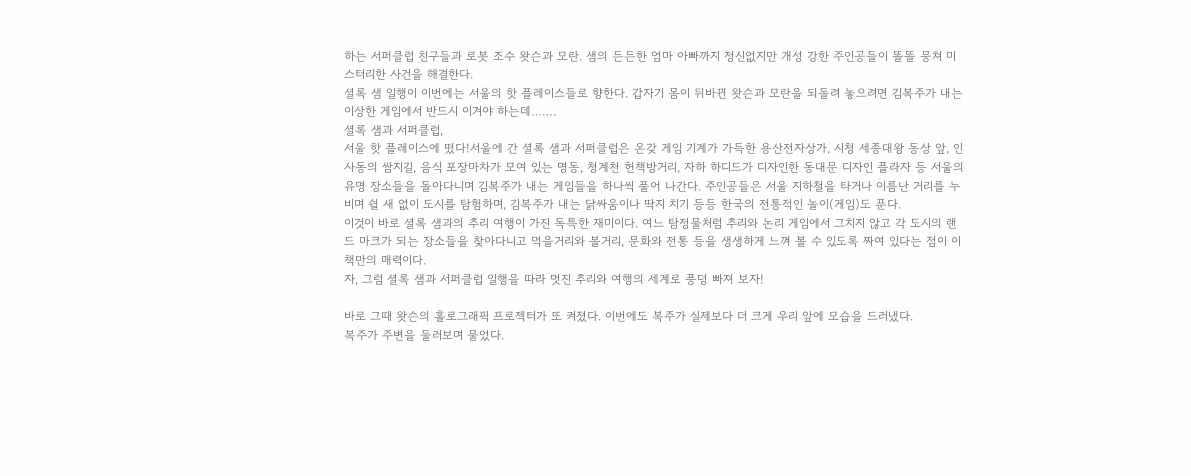하는 서퍼클럽 친구들과 로봇 조수 왓슨과 모란. 샘의 든든한 엄마 아빠까지 정신없지만 개성 강한 주인공들이 똘똘 뭉쳐 미스터리한 사건을 해결한다.
셜록 샘 일행이 이번에는 서울의 핫 플레이스들로 향한다. 갑자기 몸이 뒤바뀐 왓슨과 모란을 되돌려 놓으려면 김복주가 내는 이상한 게임에서 반드시 이겨야 하는데…….
셜록 샘과 서퍼클럽,
서울 핫 플레이스에 떴다!서울에 간 셜록 샘과 서퍼클럽은 온갖 게임 기계가 가득한 용산전자상가, 시청 세종대왕 동상 앞, 인사동의 쌈지길, 음식 포장마차가 모여 있는 명동, 청계천 헌책방거리, 자하 하디드가 디자인한 동대문 디자인 플라자 등 서울의 유명 장소들을 돌아다니며 김복주가 내는 게임들을 하나씩 풀어 나간다. 주인공들은 서울 지하철을 타거나 이름난 거리를 누비며 쉴 새 없이 도시를 탐험하며, 김복주가 내는 닭싸움이나 딱지 치기 등등 한국의 전통적인 놀이(게임)도 푼다.
이것이 바로 셜록 샘과의 추리 여행이 가진 독특한 재미이다. 여느 탐정물처럼 추리와 논리 게임에서 그치지 않고 각 도시의 랜드 마크가 되는 장소들을 찾아다니고 먹을거리와 볼거리, 문화와 전통 등을 생생하게 느껴 볼 수 있도록 짜여 있다는 점이 이 책만의 매력이다.
자, 그럼 셜록 샘과 서퍼클럽 일행을 따라 멋진 추리와 여행의 세계로 풍덩 빠져 보자!

바로 그때 왓슨의 홀로그래픽 프로젝터가 또 켜졌다. 이번에도 복주가 실제보다 더 크게 우리 앞에 모습을 드러냈다.
복주가 주변을 둘러보며 물었다.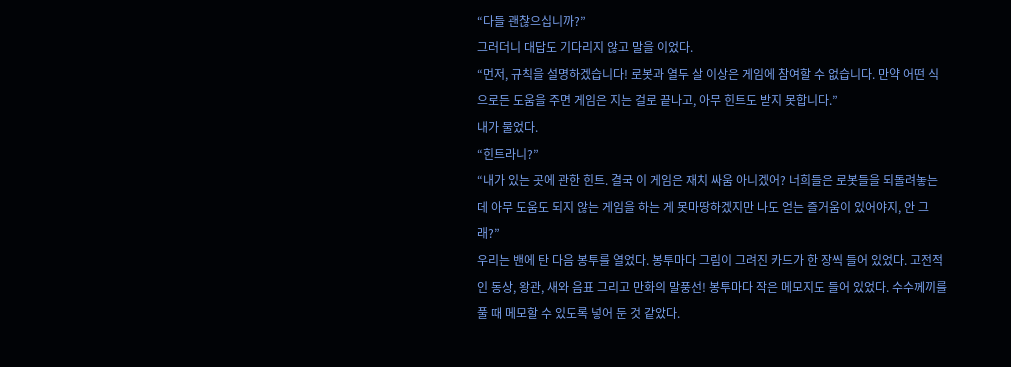“다들 괜찮으십니까?”
그러더니 대답도 기다리지 않고 말을 이었다.
“먼저, 규칙을 설명하겠습니다! 로봇과 열두 살 이상은 게임에 참여할 수 없습니다. 만약 어떤 식으로든 도움을 주면 게임은 지는 걸로 끝나고, 아무 힌트도 받지 못합니다.”
내가 물었다.
“힌트라니?”
“내가 있는 곳에 관한 힌트. 결국 이 게임은 재치 싸움 아니겠어? 너희들은 로봇들을 되돌려놓는 데 아무 도움도 되지 않는 게임을 하는 게 못마땅하겠지만 나도 얻는 즐거움이 있어야지, 안 그래?”
우리는 밴에 탄 다음 봉투를 열었다. 봉투마다 그림이 그려진 카드가 한 장씩 들어 있었다. 고전적인 동상, 왕관, 새와 음표 그리고 만화의 말풍선! 봉투마다 작은 메모지도 들어 있었다. 수수께끼를 풀 때 메모할 수 있도록 넣어 둔 것 같았다.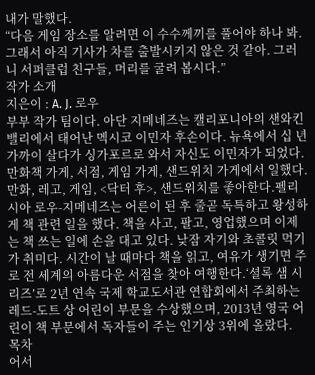내가 말했다.
“다음 게임 장소를 알려면 이 수수께끼를 풀어야 하나 봐. 그래서 아직 기사가 차를 출발시키지 않은 것 같아. 그러니 서퍼클럽 친구들, 머리를 굴려 봅시다.”
작가 소개
지은이 : A. J. 로우
부부 작가 팀이다. 아단 지메네즈는 캘리포니아의 샌와킨 밸리에서 태어난 멕시코 이민자 후손이다. 뉴욕에서 십 년 가까이 살다가 싱가포르로 와서 자신도 이민자가 되었다. 만화책 가게, 서점, 게임 가게, 샌드위치 가게에서 일했다. 만화, 레고, 게임, <닥터 후>, 샌드위치를 좋아한다.펠리시아 로우-지메네즈는 어른이 된 후 줄곧 독특하고 왕성하게 책 관련 일을 했다. 책을 사고, 팔고, 영업했으며 이제는 책 쓰는 일에 손을 대고 있다. 낮잠 자기와 초콜릿 먹기가 취미다. 시간이 날 때마다 책을 읽고, 여유가 생기면 주로 전 세계의 아름다운 서점을 찾아 여행한다.‘셜록 샘 시리즈’로 2년 연속 국제 학교도서관 연합회에서 주최하는 레드-도트 상 어린이 부문을 수상했으며, 2013년 영국 어린이 책 부문에서 독자들이 주는 인기상 3위에 올랐다.
목차
어서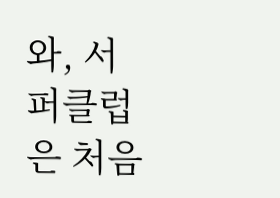와, 서퍼클럽은 처음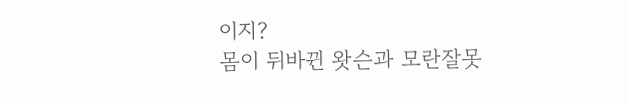이지?
몸이 뒤바뀐 왓슨과 모란잘못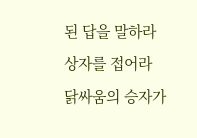된 답을 말하라
상자를 접어라
닭싸움의 승자가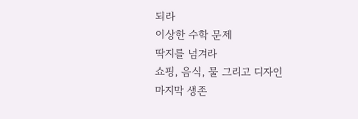되라
이상한 수학 문제
딱지를 넘겨라
쇼핑, 음식, 물 그리고 디자인
마지막 생존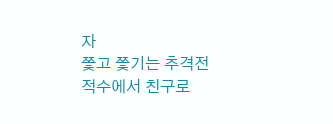자
쫓고 쫓기는 추격전
적수에서 친구로